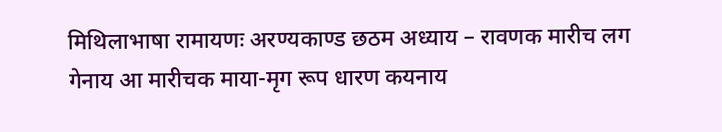मिथिलाभाषा रामायणः अरण्यकाण्ड छठम अध्याय – रावणक मारीच लग गेनाय आ मारीचक माया-मृग रूप धारण कयनाय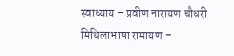स्वाध्याय – प्रवीण नारायण चौधरी मिथिलाभाषा रामायण –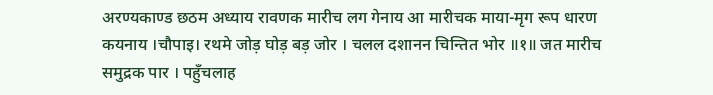अरण्यकाण्ड छठम अध्याय रावणक मारीच लग गेनाय आ मारीचक माया-मृग रूप धारण कयनाय ।चौपाइ। रथमे जोड़ घोड़ बड़ जोर । चलल दशानन चिन्तित भोर ॥१॥ जत मारीच समुद्रक पार । पहुँचलाह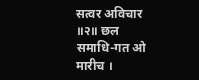सत्वर अविचार ॥२॥ छल समाधि-गत ओ मारीच ।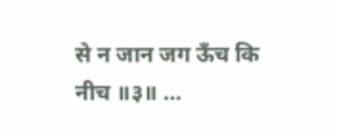से न जान जग ऊँच कि नीच ॥३॥ …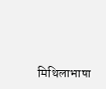मिथिलाभाषा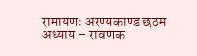रामायणः अरण्यकाण्ड छठम अध्याय – रावणक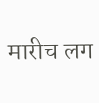मारीच लग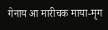गेनाय आ मारीचक माया-मृग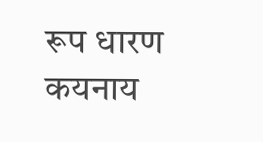रूप धारण कयनाय